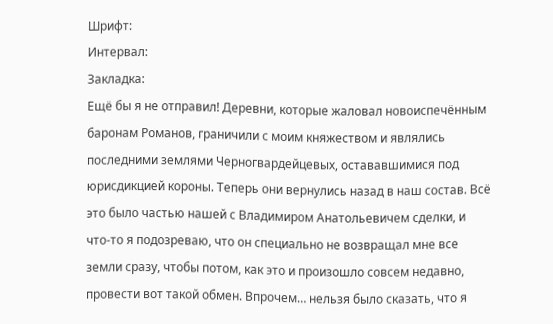Шрифт:
Интервал:
Закладка:
Ещё бы я не отправил! Деревни, которые жаловал новоиспечённым баронам Романов, граничили с моим княжеством и являлись последними землями Черногвардейцевых, остававшимися под юрисдикцией короны. Теперь они вернулись назад в наш состав. Всё это было частью нашей с Владимиром Анатольевичем сделки, и что-то я подозреваю, что он специально не возвращал мне все земли сразу, чтобы потом, как это и произошло совсем недавно, провести вот такой обмен. Впрочем… нельзя было сказать, что я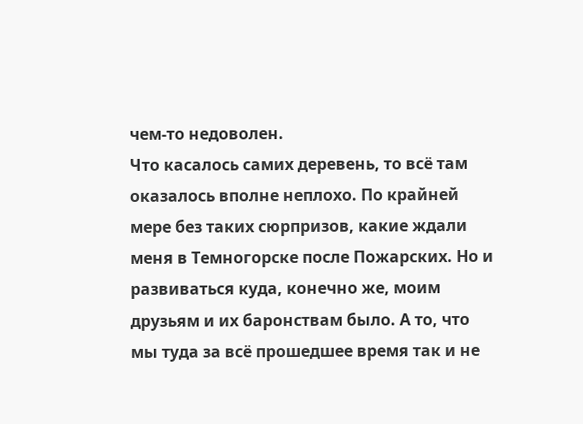чем-то недоволен.
Что касалось самих деревень, то всё там оказалось вполне неплохо. По крайней мере без таких сюрпризов, какие ждали меня в Темногорске после Пожарских. Но и развиваться куда, конечно же, моим друзьям и их баронствам было. А то, что мы туда за всё прошедшее время так и не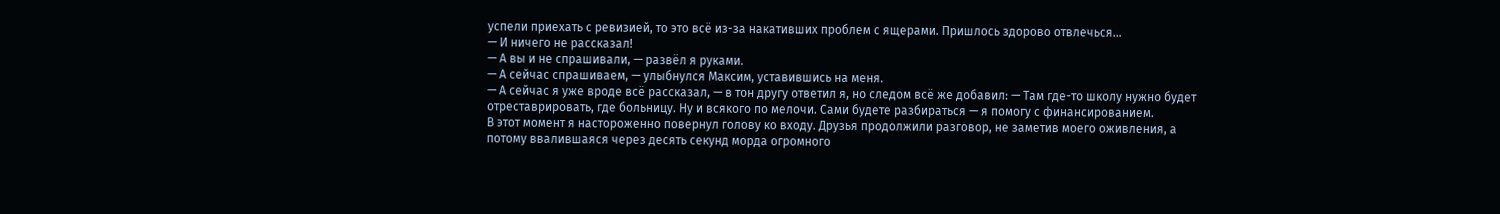успели приехать с ревизией, то это всё из-за накативших проблем с ящерами. Пришлось здорово отвлечься…
— И ничего не рассказал!
— А вы и не спрашивали, — развёл я руками.
— А сейчас спрашиваем, — улыбнулся Максим, уставившись на меня.
— А сейчас я уже вроде всё рассказал, — в тон другу ответил я, но следом всё же добавил: — Там где-то школу нужно будет отреставрировать, где больницу. Ну и всякого по мелочи. Сами будете разбираться — я помогу с финансированием.
В этот момент я настороженно повернул голову ко входу. Друзья продолжили разговор, не заметив моего оживления, а потому ввалившаяся через десять секунд морда огромного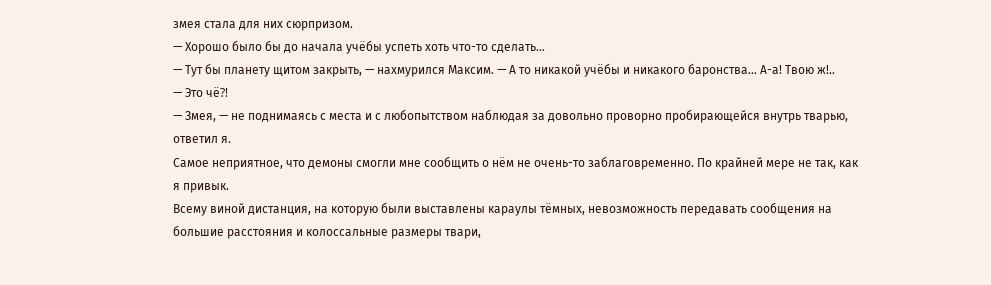змея стала для них сюрпризом.
— Хорошо было бы до начала учёбы успеть хоть что-то сделать…
— Тут бы планету щитом закрыть, — нахмурился Максим. — А то никакой учёбы и никакого баронства… А-а! Твою ж!..
— Это чё⁈
— Змея, — не поднимаясь с места и с любопытством наблюдая за довольно проворно пробирающейся внутрь тварью, ответил я.
Самое неприятное, что демоны смогли мне сообщить о нём не очень-то заблаговременно. По крайней мере не так, как я привык.
Всему виной дистанция, на которую были выставлены караулы тёмных, невозможность передавать сообщения на большие расстояния и колоссальные размеры твари,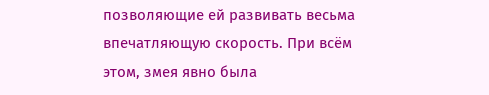позволяющие ей развивать весьма впечатляющую скорость. При всём этом, змея явно была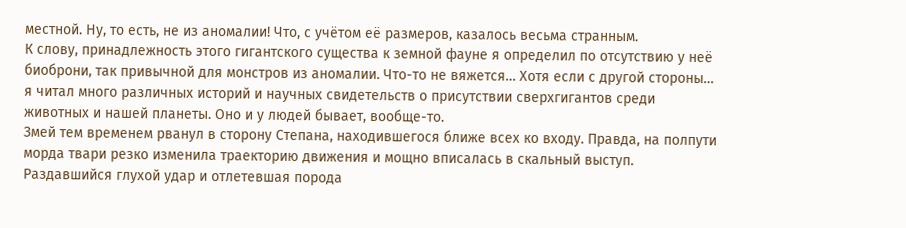местной. Ну, то есть, не из аномалии! Что, с учётом её размеров, казалось весьма странным.
К слову, принадлежность этого гигантского существа к земной фауне я определил по отсутствию у неё биоброни, так привычной для монстров из аномалии. Что-то не вяжется… Хотя если с другой стороны… я читал много различных историй и научных свидетельств о присутствии сверхгигантов среди животных и нашей планеты. Оно и у людей бывает, вообще-то.
Змей тем временем рванул в сторону Степана, находившегося ближе всех ко входу. Правда, на полпути морда твари резко изменила траекторию движения и мощно вписалась в скальный выступ. Раздавшийся глухой удар и отлетевшая порода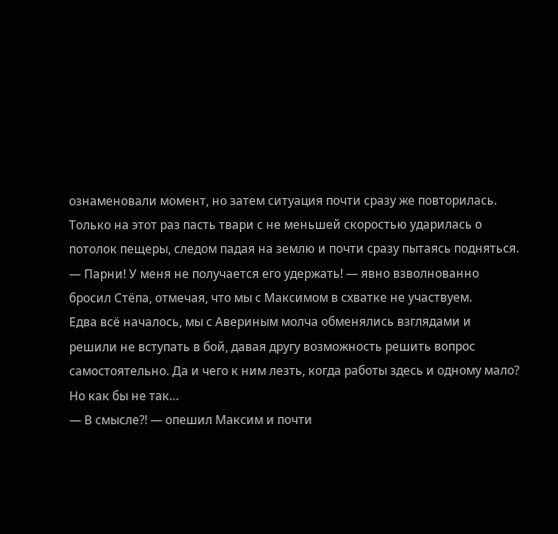ознаменовали момент, но затем ситуация почти сразу же повторилась. Только на этот раз пасть твари с не меньшей скоростью ударилась о потолок пещеры, следом падая на землю и почти сразу пытаясь подняться.
— Парни! У меня не получается его удержать! — явно взволнованно бросил Стёпа, отмечая, что мы с Максимом в схватке не участвуем.
Едва всё началось, мы с Авериным молча обменялись взглядами и решили не вступать в бой, давая другу возможность решить вопрос самостоятельно. Да и чего к ним лезть, когда работы здесь и одному мало? Но как бы не так…
— В смысле⁈ — опешил Максим и почти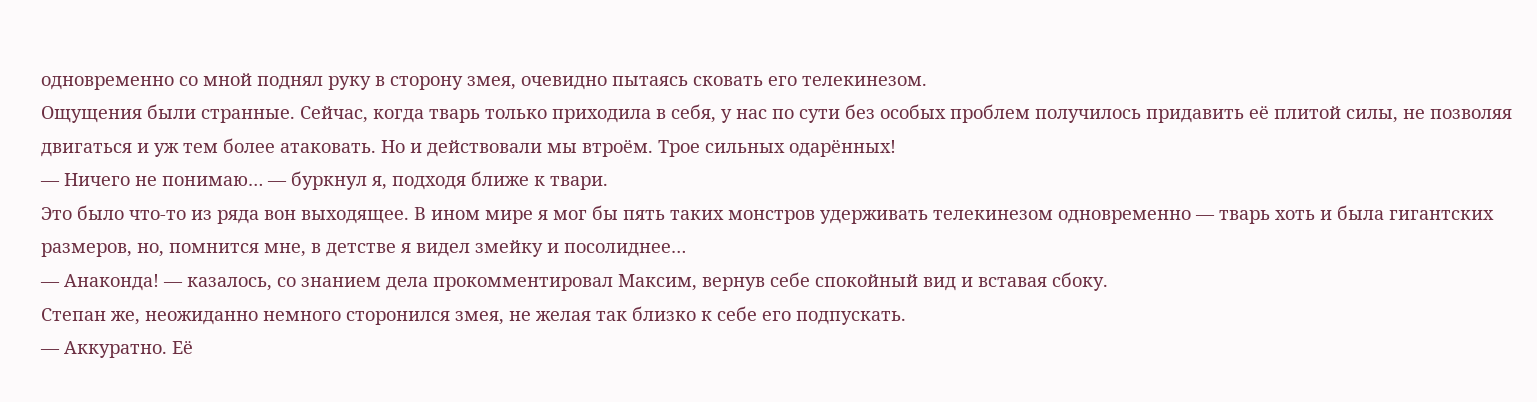одновременно со мной поднял руку в сторону змея, очевидно пытаясь сковать его телекинезом.
Ощущения были странные. Сейчас, когда тварь только приходила в себя, у нас по сути без особых проблем получилось придавить её плитой силы, не позволяя двигаться и уж тем более атаковать. Но и действовали мы втроём. Трое сильных одарённых!
— Ничего не понимаю… — буркнул я, подходя ближе к твари.
Это было что-то из ряда вон выходящее. В ином мире я мог бы пять таких монстров удерживать телекинезом одновременно — тварь хоть и была гигантских размеров, но, помнится мне, в детстве я видел змейку и посолиднее…
— Анаконда! — казалось, со знанием дела прокомментировал Максим, вернув себе спокойный вид и вставая сбоку.
Степан же, неожиданно немного сторонился змея, не желая так близко к себе его подпускать.
— Аккуратно. Её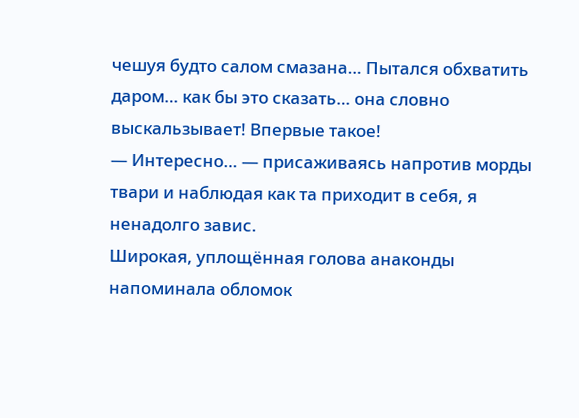чешуя будто салом смазана… Пытался обхватить даром… как бы это сказать… она словно выскальзывает! Впервые такое!
— Интересно… — присаживаясь напротив морды твари и наблюдая как та приходит в себя, я ненадолго завис.
Широкая, уплощённая голова анаконды напоминала обломок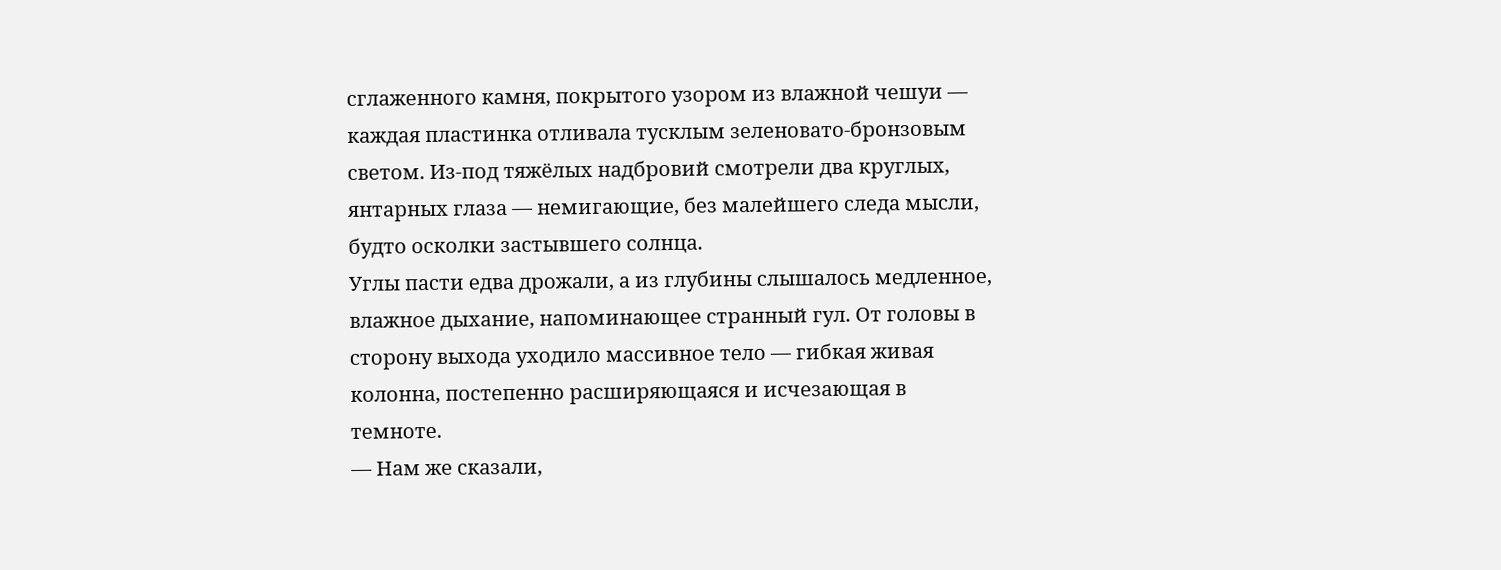сглаженного камня, покрытого узором из влажной чешуи — каждая пластинка отливала тусклым зеленовато-бронзовым светом. Из-под тяжёлых надбровий смотрели два круглых, янтарных глаза — немигающие, без малейшего следа мысли, будто осколки застывшего солнца.
Углы пасти едва дрожали, а из глубины слышалось медленное, влажное дыхание, напоминающее странный гул. От головы в сторону выхода уходило массивное тело — гибкая живая колонна, постепенно расширяющаяся и исчезающая в темноте.
— Нам же сказали,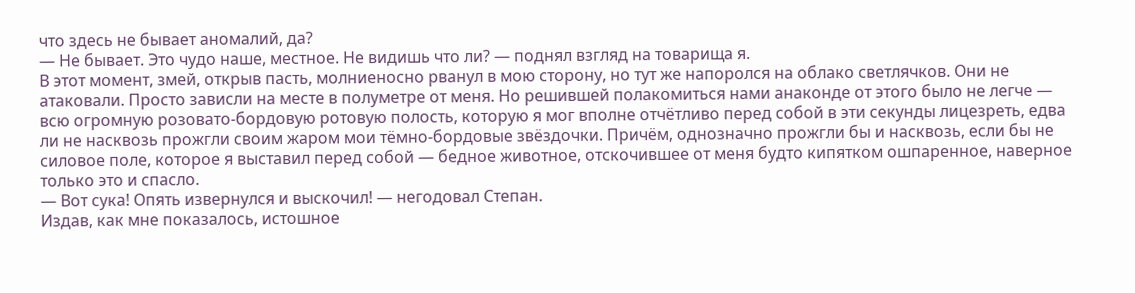что здесь не бывает аномалий, да?
— Не бывает. Это чудо наше, местное. Не видишь что ли? — поднял взгляд на товарища я.
В этот момент, змей, открыв пасть, молниеносно рванул в мою сторону, но тут же напоролся на облако светлячков. Они не атаковали. Просто зависли на месте в полуметре от меня. Но решившей полакомиться нами анаконде от этого было не легче — всю огромную розовато-бордовую ротовую полость, которую я мог вполне отчётливо перед собой в эти секунды лицезреть, едва ли не насквозь прожгли своим жаром мои тёмно-бордовые звёздочки. Причём, однозначно прожгли бы и насквозь, если бы не силовое поле, которое я выставил перед собой — бедное животное, отскочившее от меня будто кипятком ошпаренное, наверное только это и спасло.
— Вот сука! Опять извернулся и выскочил! — негодовал Степан.
Издав, как мне показалось, истошное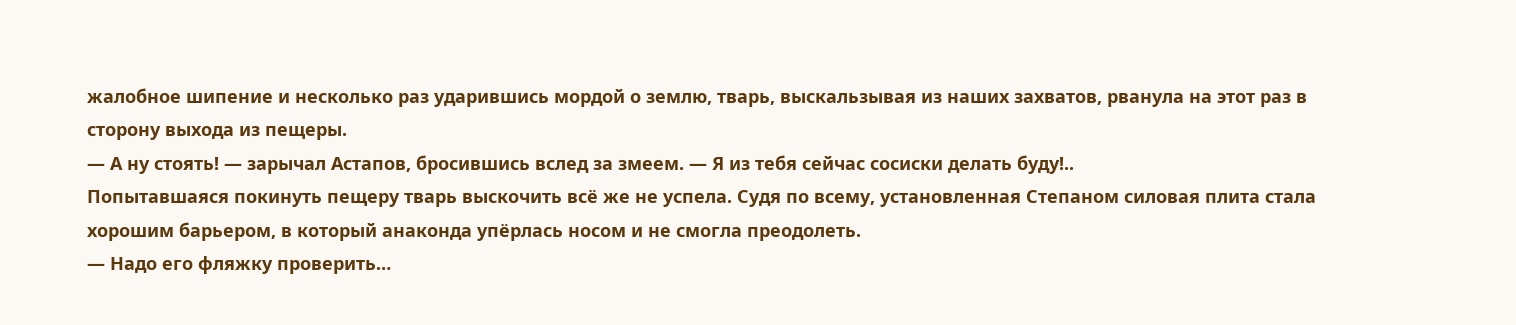жалобное шипение и несколько раз ударившись мордой о землю, тварь, выскальзывая из наших захватов, рванула на этот раз в сторону выхода из пещеры.
— А ну стоять! — зарычал Астапов, бросившись вслед за змеем. — Я из тебя сейчас сосиски делать буду!..
Попытавшаяся покинуть пещеру тварь выскочить всё же не успела. Судя по всему, установленная Степаном силовая плита стала хорошим барьером, в который анаконда упёрлась носом и не смогла преодолеть.
— Надо его фляжку проверить…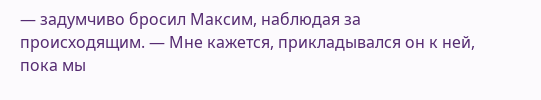— задумчиво бросил Максим, наблюдая за происходящим. — Мне кажется, прикладывался он к ней, пока мы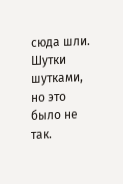сюда шли.
Шутки шутками, но это было не так.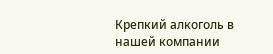Крепкий алкоголь в нашей компании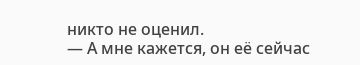никто не оценил.
— А мне кажется, он её сейчас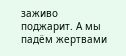заживо поджарит. А мы падём жертвами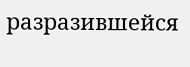разразившейся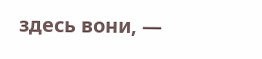здесь вони, —